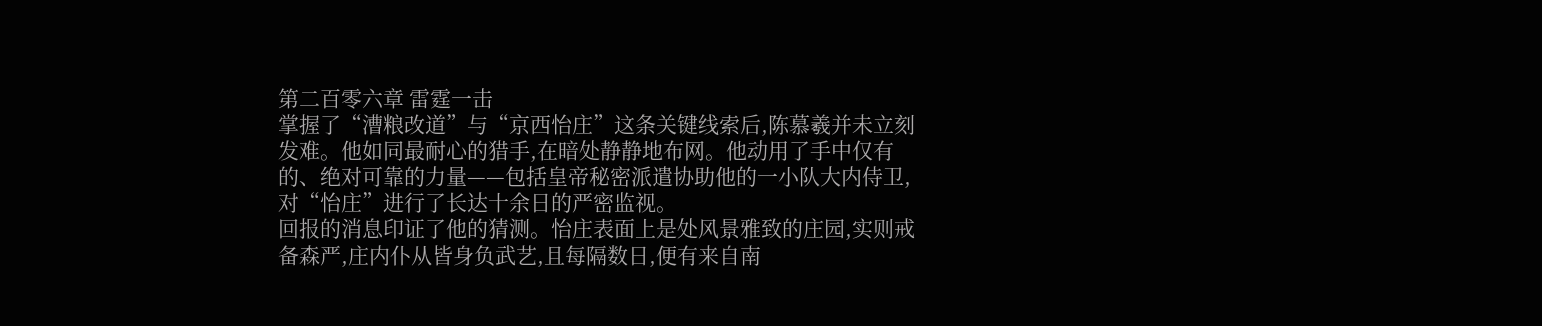第二百零六章 雷霆一击
掌握了“漕粮改道”与“京西怡庄”这条关键线索后,陈慕羲并未立刻发难。他如同最耐心的猎手,在暗处静静地布网。他动用了手中仅有的、绝对可靠的力量——包括皇帝秘密派遣协助他的一小队大内侍卫,对“怡庄”进行了长达十余日的严密监视。
回报的消息印证了他的猜测。怡庄表面上是处风景雅致的庄园,实则戒备森严,庄内仆从皆身负武艺,且每隔数日,便有来自南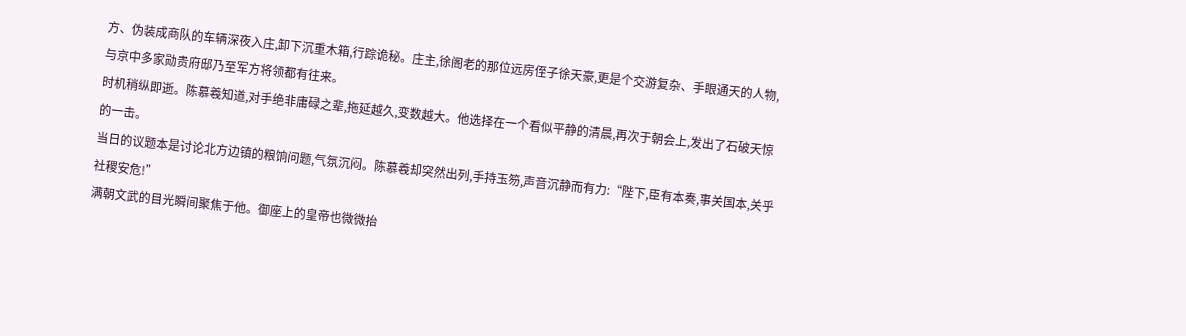方、伪装成商队的车辆深夜入庄,卸下沉重木箱,行踪诡秘。庄主,徐阁老的那位远房侄子徐天豪,更是个交游复杂、手眼通天的人物,与京中多家勋贵府邸乃至军方将领都有往来。
时机稍纵即逝。陈慕羲知道,对手绝非庸碌之辈,拖延越久,变数越大。他选择在一个看似平静的清晨,再次于朝会上,发出了石破天惊的一击。
当日的议题本是讨论北方边镇的粮饷问题,气氛沉闷。陈慕羲却突然出列,手持玉笏,声音沉静而有力:“陛下,臣有本奏,事关国本,关乎社稷安危!”
满朝文武的目光瞬间聚焦于他。御座上的皇帝也微微抬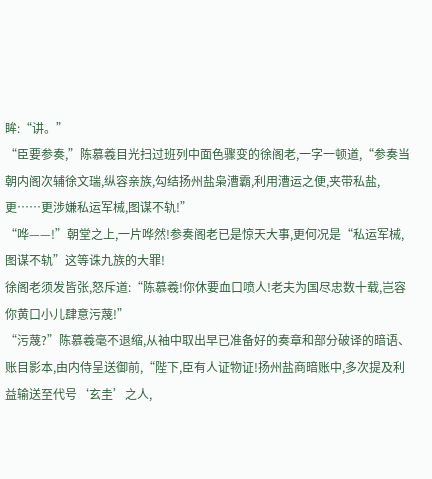眸:“讲。”
“臣要参奏,”陈慕羲目光扫过班列中面色骤变的徐阁老,一字一顿道,“参奏当朝内阁次辅徐文瑞,纵容亲族,勾结扬州盐枭漕霸,利用漕运之便,夹带私盐,更……更涉嫌私运军械,图谋不轨!”
“哗——!”朝堂之上,一片哗然!参奏阁老已是惊天大事,更何况是“私运军械,图谋不轨”这等诛九族的大罪!
徐阁老须发皆张,怒斥道:“陈慕羲!你休要血口喷人!老夫为国尽忠数十载,岂容你黄口小儿肆意污蔑!”
“污蔑?”陈慕羲毫不退缩,从袖中取出早已准备好的奏章和部分破译的暗语、账目影本,由内侍呈送御前,“陛下,臣有人证物证!扬州盐商暗账中,多次提及利益输送至代号‘玄圭’之人,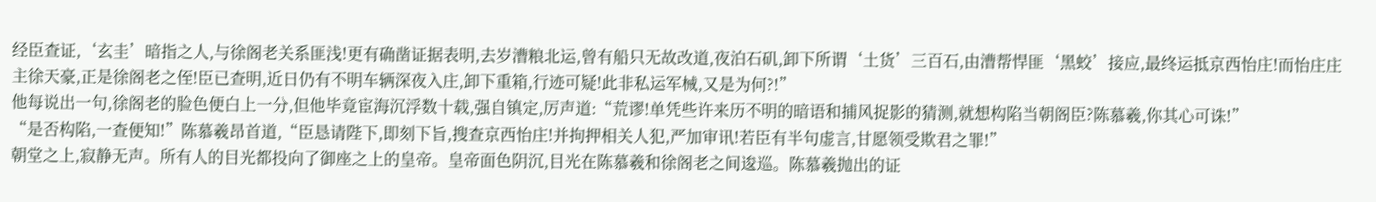经臣查证,‘玄圭’暗指之人,与徐阁老关系匪浅!更有确凿证据表明,去岁漕粮北运,曾有船只无故改道,夜泊石矶,卸下所谓‘土货’三百石,由漕帮悍匪‘黑蛟’接应,最终运抵京西怡庄!而怡庄庄主徐天豪,正是徐阁老之侄!臣已查明,近日仍有不明车辆深夜入庄,卸下重箱,行迹可疑!此非私运军械,又是为何?!”
他每说出一句,徐阁老的脸色便白上一分,但他毕竟宦海沉浮数十载,强自镇定,厉声道:“荒谬!单凭些许来历不明的暗语和捕风捉影的猜测,就想构陷当朝阁臣?陈慕羲,你其心可诛!”
“是否构陷,一查便知!”陈慕羲昂首道,“臣恳请陛下,即刻下旨,搜查京西怡庄!并拘押相关人犯,严加审讯!若臣有半句虚言,甘愿领受欺君之罪!”
朝堂之上,寂静无声。所有人的目光都投向了御座之上的皇帝。皇帝面色阴沉,目光在陈慕羲和徐阁老之间逡巡。陈慕羲抛出的证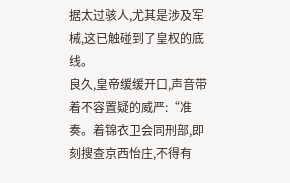据太过骇人,尤其是涉及军械,这已触碰到了皇权的底线。
良久,皇帝缓缓开口,声音带着不容置疑的威严:“准奏。着锦衣卫会同刑部,即刻搜查京西怡庄,不得有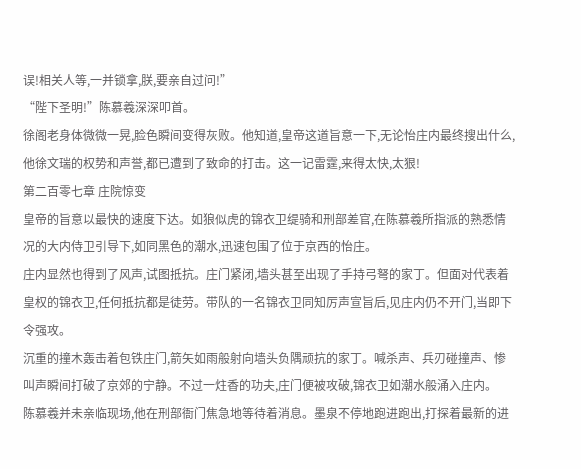误!相关人等,一并锁拿,朕,要亲自过问!”
“陛下圣明!”陈慕羲深深叩首。
徐阁老身体微微一晃,脸色瞬间变得灰败。他知道,皇帝这道旨意一下,无论怡庄内最终搜出什么,他徐文瑞的权势和声誉,都已遭到了致命的打击。这一记雷霆,来得太快,太狠!
第二百零七章 庄院惊变
皇帝的旨意以最快的速度下达。如狼似虎的锦衣卫缇骑和刑部差官,在陈慕羲所指派的熟悉情况的大内侍卫引导下,如同黑色的潮水,迅速包围了位于京西的怡庄。
庄内显然也得到了风声,试图抵抗。庄门紧闭,墙头甚至出现了手持弓弩的家丁。但面对代表着皇权的锦衣卫,任何抵抗都是徒劳。带队的一名锦衣卫同知厉声宣旨后,见庄内仍不开门,当即下令强攻。
沉重的撞木轰击着包铁庄门,箭矢如雨般射向墙头负隅顽抗的家丁。喊杀声、兵刃碰撞声、惨叫声瞬间打破了京郊的宁静。不过一炷香的功夫,庄门便被攻破,锦衣卫如潮水般涌入庄内。
陈慕羲并未亲临现场,他在刑部衙门焦急地等待着消息。墨泉不停地跑进跑出,打探着最新的进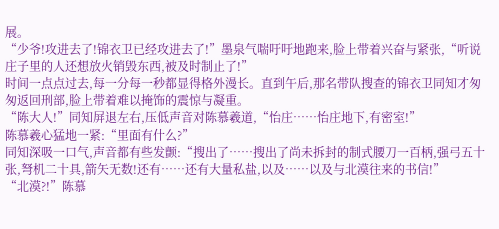展。
“少爷!攻进去了!锦衣卫已经攻进去了!”墨泉气喘吁吁地跑来,脸上带着兴奋与紧张,“听说庄子里的人还想放火销毁东西,被及时制止了!”
时间一点点过去,每一分每一秒都显得格外漫长。直到午后,那名带队搜查的锦衣卫同知才匆匆返回刑部,脸上带着难以掩饰的震惊与凝重。
“陈大人!”同知屏退左右,压低声音对陈慕羲道,“怡庄……怡庄地下,有密室!”
陈慕羲心猛地一紧:“里面有什么?”
同知深吸一口气,声音都有些发颤:“搜出了……搜出了尚未拆封的制式腰刀一百柄,强弓五十张,弩机二十具,箭矢无数!还有……还有大量私盐,以及……以及与北漠往来的书信!”
“北漠?!”陈慕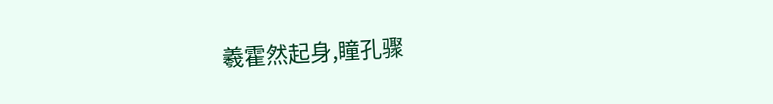羲霍然起身,瞳孔骤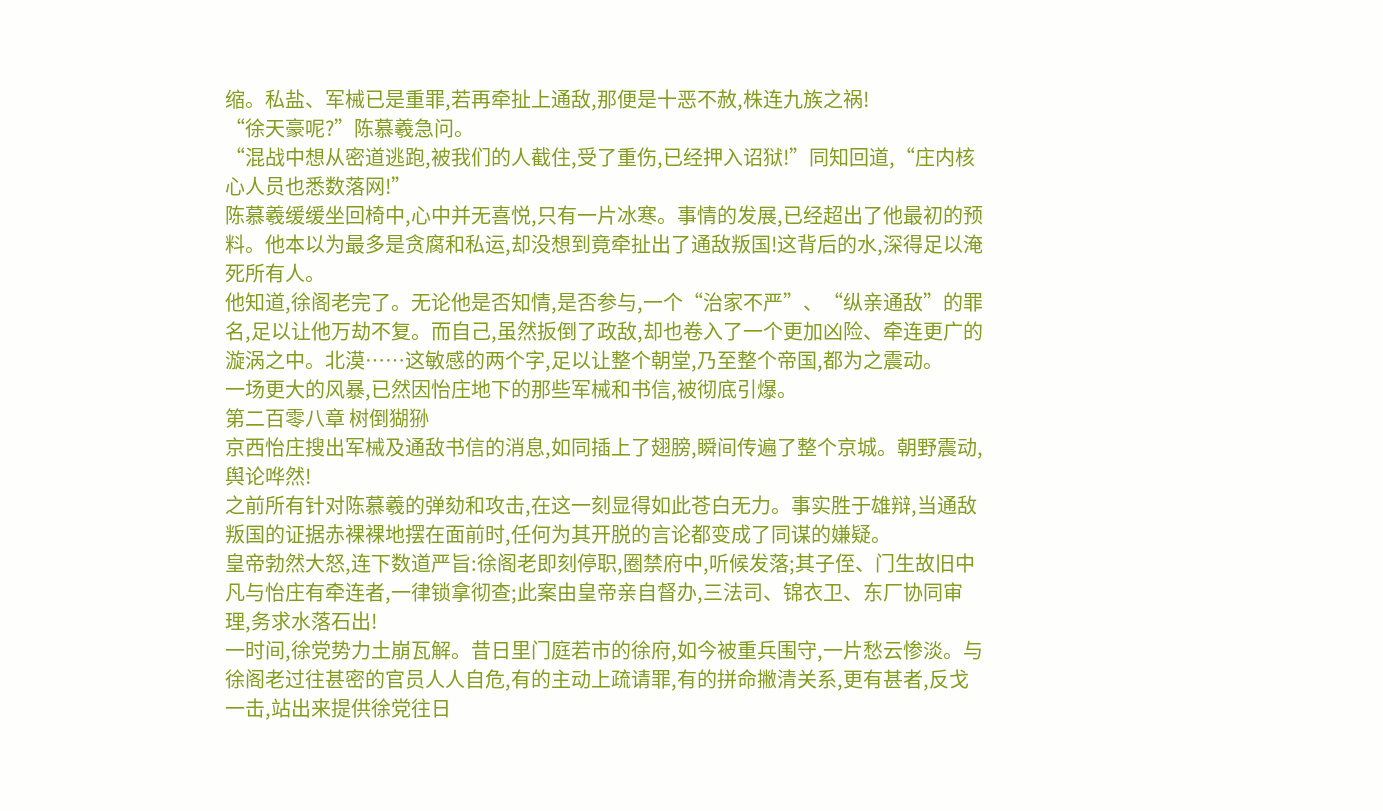缩。私盐、军械已是重罪,若再牵扯上通敌,那便是十恶不赦,株连九族之祸!
“徐天豪呢?”陈慕羲急问。
“混战中想从密道逃跑,被我们的人截住,受了重伤,已经押入诏狱!”同知回道,“庄内核心人员也悉数落网!”
陈慕羲缓缓坐回椅中,心中并无喜悦,只有一片冰寒。事情的发展,已经超出了他最初的预料。他本以为最多是贪腐和私运,却没想到竟牵扯出了通敌叛国!这背后的水,深得足以淹死所有人。
他知道,徐阁老完了。无论他是否知情,是否参与,一个“治家不严”、“纵亲通敌”的罪名,足以让他万劫不复。而自己,虽然扳倒了政敌,却也卷入了一个更加凶险、牵连更广的漩涡之中。北漠……这敏感的两个字,足以让整个朝堂,乃至整个帝国,都为之震动。
一场更大的风暴,已然因怡庄地下的那些军械和书信,被彻底引爆。
第二百零八章 树倒猢狲
京西怡庄搜出军械及通敌书信的消息,如同插上了翅膀,瞬间传遍了整个京城。朝野震动,舆论哗然!
之前所有针对陈慕羲的弹劾和攻击,在这一刻显得如此苍白无力。事实胜于雄辩,当通敌叛国的证据赤裸裸地摆在面前时,任何为其开脱的言论都变成了同谋的嫌疑。
皇帝勃然大怒,连下数道严旨:徐阁老即刻停职,圈禁府中,听候发落;其子侄、门生故旧中凡与怡庄有牵连者,一律锁拿彻查;此案由皇帝亲自督办,三法司、锦衣卫、东厂协同审理,务求水落石出!
一时间,徐党势力土崩瓦解。昔日里门庭若市的徐府,如今被重兵围守,一片愁云惨淡。与徐阁老过往甚密的官员人人自危,有的主动上疏请罪,有的拼命撇清关系,更有甚者,反戈一击,站出来提供徐党往日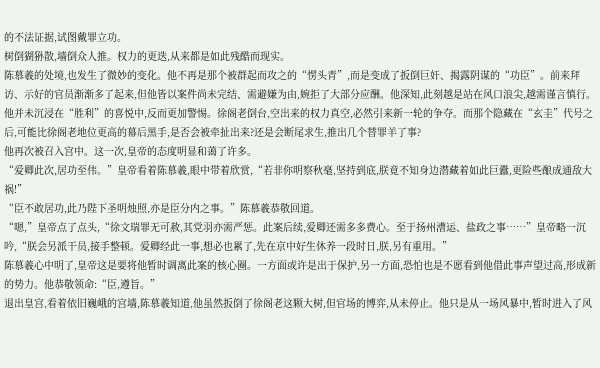的不法证据,试图戴罪立功。
树倒猢狲散,墙倒众人推。权力的更迭,从来都是如此残酷而现实。
陈慕羲的处境,也发生了微妙的变化。他不再是那个被群起而攻之的“愣头青”,而是变成了扳倒巨奸、揭露阴谋的“功臣”。前来拜访、示好的官员渐渐多了起来,但他皆以案件尚未完结、需避嫌为由,婉拒了大部分应酬。他深知,此刻越是站在风口浪尖,越需谨言慎行。
他并未沉浸在“胜利”的喜悦中,反而更加警惕。徐阁老倒台,空出来的权力真空,必然引来新一轮的争夺。而那个隐藏在“玄圭”代号之后,可能比徐阁老地位更高的幕后黑手,是否会被牵扯出来?还是会断尾求生,推出几个替罪羊了事?
他再次被召入宫中。这一次,皇帝的态度明显和蔼了许多。
“爱卿此次,居功至伟。”皇帝看着陈慕羲,眼中带着欣赏,“若非你明察秋毫,坚持到底,朕竟不知身边潜藏着如此巨蠹,更险些酿成通敌大祸!”
“臣不敢居功,此乃陛下圣明烛照,亦是臣分内之事。”陈慕羲恭敬回道。
“嗯,”皇帝点了点头,“徐文瑞罪无可赦,其党羽亦需严惩。此案后续,爱卿还需多多费心。至于扬州漕运、盐政之事……”皇帝略一沉吟,“朕会另派干员,接手整顿。爱卿经此一事,想必也累了,先在京中好生休养一段时日,朕,另有重用。”
陈慕羲心中明了,皇帝这是要将他暂时调离此案的核心圈。一方面或许是出于保护,另一方面,恐怕也是不愿看到他借此事声望过高,形成新的势力。他恭敬领命:“臣,遵旨。”
退出皇宫,看着依旧巍峨的宫墙,陈慕羲知道,他虽然扳倒了徐阁老这颗大树,但官场的博弈,从未停止。他只是从一场风暴中,暂时进入了风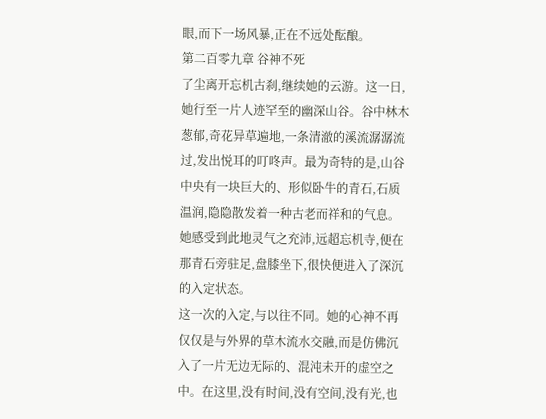眼,而下一场风暴,正在不远处酝酿。
第二百零九章 谷神不死
了尘离开忘机古刹,继续她的云游。这一日,她行至一片人迹罕至的幽深山谷。谷中林木葱郁,奇花异草遍地,一条清澈的溪流潺潺流过,发出悦耳的叮咚声。最为奇特的是,山谷中央有一块巨大的、形似卧牛的青石,石质温润,隐隐散发着一种古老而祥和的气息。
她感受到此地灵气之充沛,远超忘机寺,便在那青石旁驻足,盘膝坐下,很快便进入了深沉的入定状态。
这一次的入定,与以往不同。她的心神不再仅仅是与外界的草木流水交融,而是仿佛沉入了一片无边无际的、混沌未开的虚空之中。在这里,没有时间,没有空间,没有光,也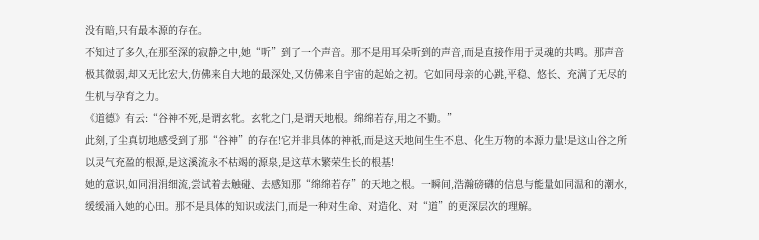没有暗,只有最本源的存在。
不知过了多久,在那至深的寂静之中,她“听”到了一个声音。那不是用耳朵听到的声音,而是直接作用于灵魂的共鸣。那声音极其微弱,却又无比宏大,仿佛来自大地的最深处,又仿佛来自宇宙的起始之初。它如同母亲的心跳,平稳、悠长、充满了无尽的生机与孕育之力。
《道德》有云:“谷神不死,是谓玄牝。玄牝之门,是谓天地根。绵绵若存,用之不勤。”
此刻,了尘真切地感受到了那“谷神”的存在!它并非具体的神祇,而是这天地间生生不息、化生万物的本源力量!是这山谷之所以灵气充盈的根源,是这溪流永不枯竭的源泉,是这草木繁荣生长的根基!
她的意识,如同涓涓细流,尝试着去触碰、去感知那“绵绵若存”的天地之根。一瞬间,浩瀚磅礴的信息与能量如同温和的潮水,缓缓涌入她的心田。那不是具体的知识或法门,而是一种对生命、对造化、对“道”的更深层次的理解。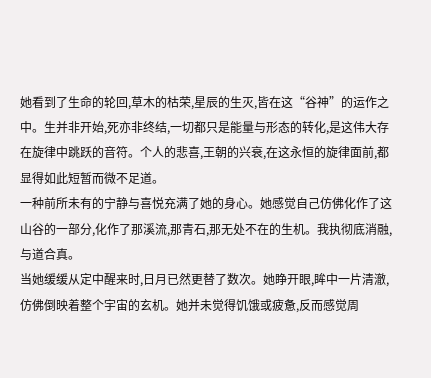她看到了生命的轮回,草木的枯荣,星辰的生灭,皆在这“谷神”的运作之中。生并非开始,死亦非终结,一切都只是能量与形态的转化,是这伟大存在旋律中跳跃的音符。个人的悲喜,王朝的兴衰,在这永恒的旋律面前,都显得如此短暂而微不足道。
一种前所未有的宁静与喜悦充满了她的身心。她感觉自己仿佛化作了这山谷的一部分,化作了那溪流,那青石,那无处不在的生机。我执彻底消融,与道合真。
当她缓缓从定中醒来时,日月已然更替了数次。她睁开眼,眸中一片清澈,仿佛倒映着整个宇宙的玄机。她并未觉得饥饿或疲惫,反而感觉周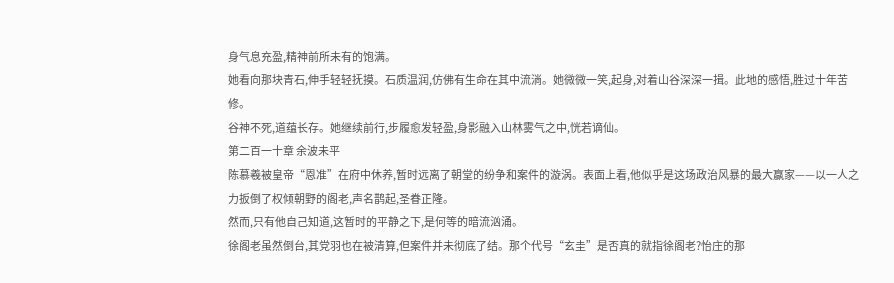身气息充盈,精神前所未有的饱满。
她看向那块青石,伸手轻轻抚摸。石质温润,仿佛有生命在其中流淌。她微微一笑,起身,对着山谷深深一揖。此地的感悟,胜过十年苦修。
谷神不死,道蕴长存。她继续前行,步履愈发轻盈,身影融入山林雾气之中,恍若谪仙。
第二百一十章 余波未平
陈慕羲被皇帝“恩准”在府中休养,暂时远离了朝堂的纷争和案件的漩涡。表面上看,他似乎是这场政治风暴的最大赢家——以一人之力扳倒了权倾朝野的阁老,声名鹊起,圣眷正隆。
然而,只有他自己知道,这暂时的平静之下,是何等的暗流汹涌。
徐阁老虽然倒台,其党羽也在被清算,但案件并未彻底了结。那个代号“玄圭”是否真的就指徐阁老?怡庄的那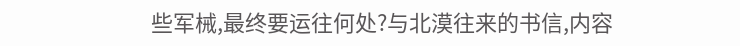些军械,最终要运往何处?与北漠往来的书信,内容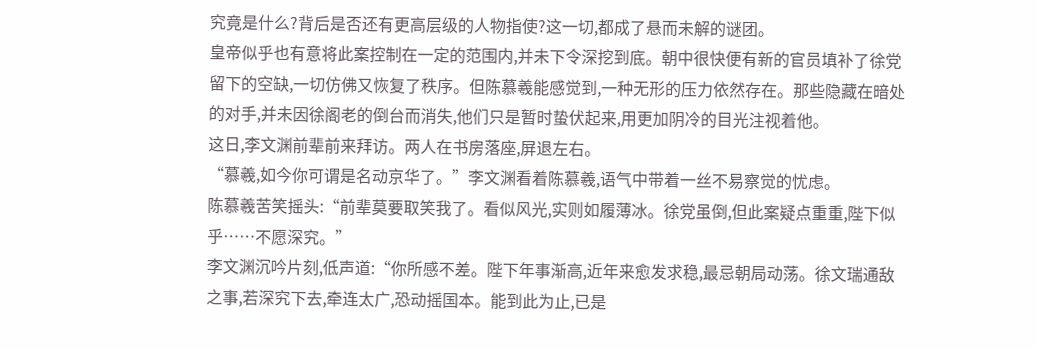究竟是什么?背后是否还有更高层级的人物指使?这一切,都成了悬而未解的谜团。
皇帝似乎也有意将此案控制在一定的范围内,并未下令深挖到底。朝中很快便有新的官员填补了徐党留下的空缺,一切仿佛又恢复了秩序。但陈慕羲能感觉到,一种无形的压力依然存在。那些隐藏在暗处的对手,并未因徐阁老的倒台而消失,他们只是暂时蛰伏起来,用更加阴冷的目光注视着他。
这日,李文渊前辈前来拜访。两人在书房落座,屏退左右。
“慕羲,如今你可谓是名动京华了。”李文渊看着陈慕羲,语气中带着一丝不易察觉的忧虑。
陈慕羲苦笑摇头:“前辈莫要取笑我了。看似风光,实则如履薄冰。徐党虽倒,但此案疑点重重,陛下似乎……不愿深究。”
李文渊沉吟片刻,低声道:“你所感不差。陛下年事渐高,近年来愈发求稳,最忌朝局动荡。徐文瑞通敌之事,若深究下去,牵连太广,恐动摇国本。能到此为止,已是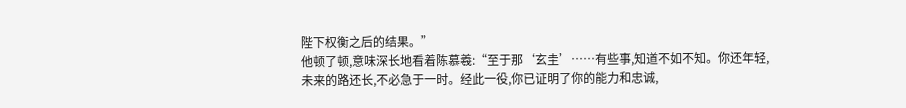陛下权衡之后的结果。”
他顿了顿,意味深长地看着陈慕羲:“至于那‘玄圭’……有些事,知道不如不知。你还年轻,未来的路还长,不必急于一时。经此一役,你已证明了你的能力和忠诚,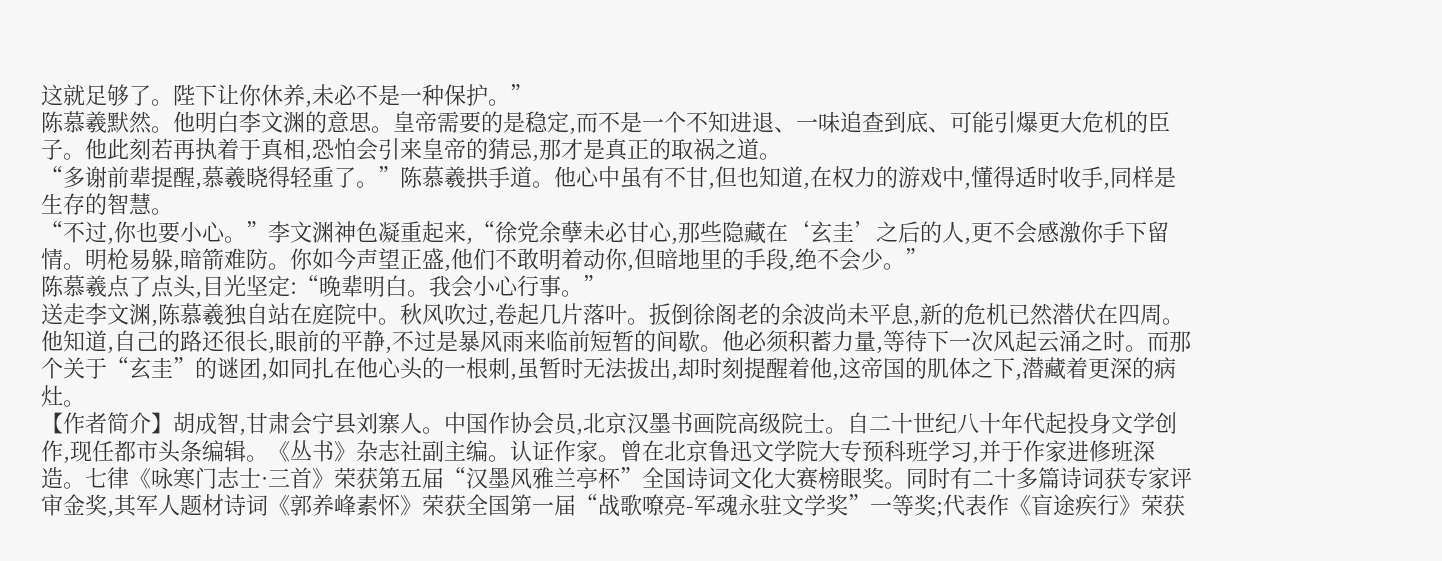这就足够了。陛下让你休养,未必不是一种保护。”
陈慕羲默然。他明白李文渊的意思。皇帝需要的是稳定,而不是一个不知进退、一味追查到底、可能引爆更大危机的臣子。他此刻若再执着于真相,恐怕会引来皇帝的猜忌,那才是真正的取祸之道。
“多谢前辈提醒,慕羲晓得轻重了。”陈慕羲拱手道。他心中虽有不甘,但也知道,在权力的游戏中,懂得适时收手,同样是生存的智慧。
“不过,你也要小心。”李文渊神色凝重起来,“徐党余孽未必甘心,那些隐藏在‘玄圭’之后的人,更不会感激你手下留情。明枪易躲,暗箭难防。你如今声望正盛,他们不敢明着动你,但暗地里的手段,绝不会少。”
陈慕羲点了点头,目光坚定:“晚辈明白。我会小心行事。”
送走李文渊,陈慕羲独自站在庭院中。秋风吹过,卷起几片落叶。扳倒徐阁老的余波尚未平息,新的危机已然潜伏在四周。他知道,自己的路还很长,眼前的平静,不过是暴风雨来临前短暂的间歇。他必须积蓄力量,等待下一次风起云涌之时。而那个关于“玄圭”的谜团,如同扎在他心头的一根刺,虽暂时无法拔出,却时刻提醒着他,这帝国的肌体之下,潜藏着更深的病灶。
【作者简介】胡成智,甘肃会宁县刘寨人。中国作协会员,北京汉墨书画院高级院士。自二十世纪八十年代起投身文学创作,现任都市头条编辑。《丛书》杂志社副主编。认证作家。曾在北京鲁迅文学院大专预科班学习,并于作家进修班深造。七律《咏寒门志士·三首》荣获第五届“汉墨风雅兰亭杯”全国诗词文化大赛榜眼奖。同时有二十多篇诗词获专家评审金奖,其军人题材诗词《郭养峰素怀》荣获全国第一届“战歌嘹亮-军魂永驻文学奖”一等奖;代表作《盲途疾行》荣获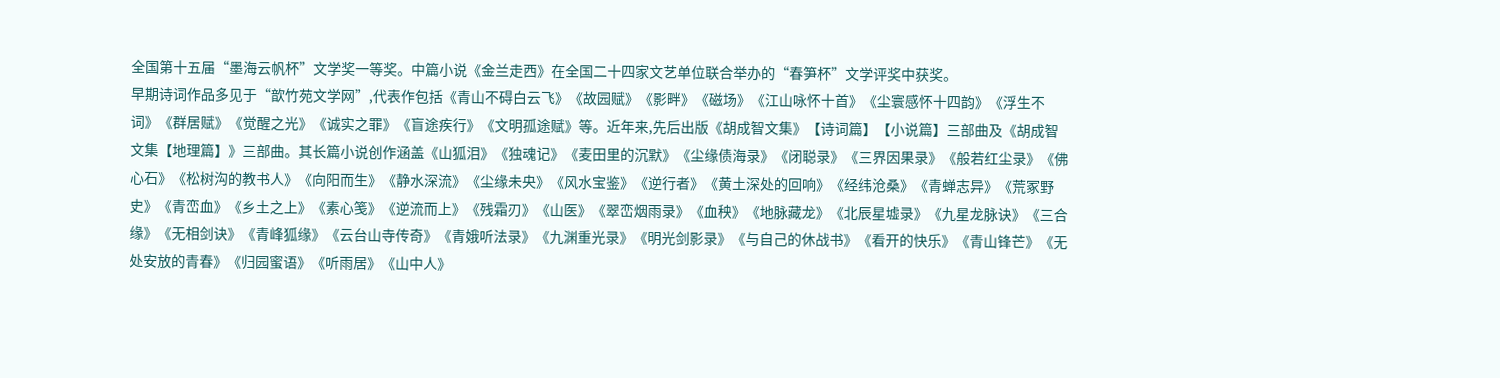全国第十五届“墨海云帆杯”文学奖一等奖。中篇小说《金兰走西》在全国二十四家文艺单位联合举办的“春笋杯”文学评奖中获奖。
早期诗词作品多见于“歆竹苑文学网”,代表作包括《青山不碍白云飞》《故园赋》《影畔》《磁场》《江山咏怀十首》《尘寰感怀十四韵》《浮生不词》《群居赋》《觉醒之光》《诚实之罪》《盲途疾行》《文明孤途赋》等。近年来,先后出版《胡成智文集》【诗词篇】【小说篇】三部曲及《胡成智文集【地理篇】》三部曲。其长篇小说创作涵盖《山狐泪》《独魂记》《麦田里的沉默》《尘缘债海录》《闭聪录》《三界因果录》《般若红尘录》《佛心石》《松树沟的教书人》《向阳而生》《静水深流》《尘缘未央》《风水宝鉴》《逆行者》《黄土深处的回响》《经纬沧桑》《青蝉志异》《荒冢野史》《青峦血》《乡土之上》《素心笺》《逆流而上》《残霜刃》《山医》《翠峦烟雨录》《血秧》《地脉藏龙》《北辰星墟录》《九星龙脉诀》《三合缘》《无相剑诀》《青峰狐缘》《云台山寺传奇》《青娥听法录》《九渊重光录》《明光剑影录》《与自己的休战书》《看开的快乐》《青山锋芒》《无处安放的青春》《归园蜜语》《听雨居》《山中人》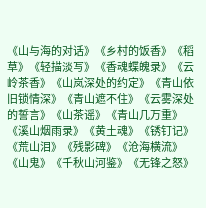《山与海的对话》《乡村的饭香》《稻草》《轻描淡写》《香魂蝶魄录》《云岭茶香》《山岚深处的约定》《青山依旧锁情深》《青山遮不住》《云雾深处的誓言》《山茶谣》《青山几万重》《溪山烟雨录》《黄土魂》《锈钉记》《荒山泪》《残影碑》《沧海横流》《山鬼》《千秋山河鉴》《无锋之怒》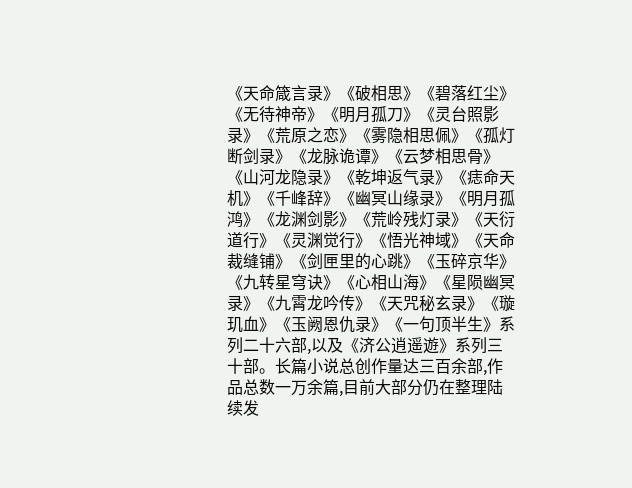《天命箴言录》《破相思》《碧落红尘》《无待神帝》《明月孤刀》《灵台照影录》《荒原之恋》《雾隐相思佩》《孤灯断剑录》《龙脉诡谭》《云梦相思骨》《山河龙隐录》《乾坤返气录》《痣命天机》《千峰辞》《幽冥山缘录》《明月孤鸿》《龙渊剑影》《荒岭残灯录》《天衍道行》《灵渊觉行》《悟光神域》《天命裁缝铺》《剑匣里的心跳》《玉碎京华》《九转星穹诀》《心相山海》《星陨幽冥录》《九霄龙吟传》《天咒秘玄录》《璇玑血》《玉阙恩仇录》《一句顶半生》系列二十六部,以及《济公逍遥遊》系列三十部。长篇小说总创作量达三百余部,作品总数一万余篇,目前大部分仍在整理陆续发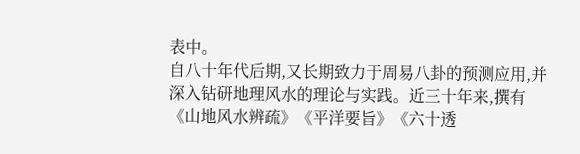表中。
自八十年代后期,又长期致力于周易八卦的预测应用,并深入钻研地理风水的理论与实践。近三十年来,撰有《山地风水辨疏》《平洋要旨》《六十透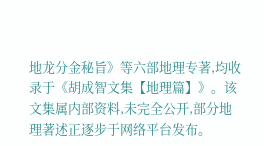地龙分金秘旨》等六部地理专著,均收录于《胡成智文集【地理篇】》。该文集属内部资料,未完全公开,部分地理著述正逐步于网络平台发布。